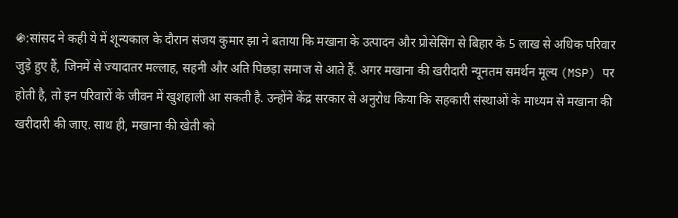֍:सांसद ने कही ये में शून्यकाल के दौरान संजय कुमार झा ने बताया कि मखाना के उत्पादन और प्रोसेसिंग से बिहार के 5 लाख से अधिक परिवार जुड़े हुए हैं, जिनमें से ज्यादातर मल्लाह, सहनी और अति पिछड़ा समाज से आते हैं. अगर मखाना की खरीदारी न्यूनतम समर्थन मूल्य (MSP) पर होती है, तो इन परिवारों के जीवन में खुशहाली आ सकती है. उन्होंने केंद्र सरकार से अनुरोध किया कि सहकारी संस्थाओं के माध्यम से मखाना की खरीदारी की जाए. साथ ही, मखाना की खेती को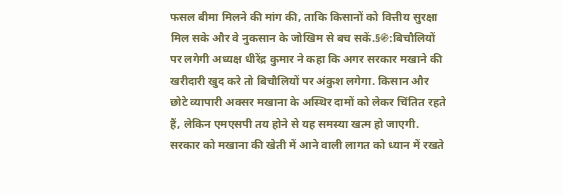फसल बीमा मिलने की मांग की, ताकि किसानों को वित्तीय सुरक्षा मिल सके और वे नुकसान के जोखिम से बच सकें.§֍:बिचौलियों पर लगेगी अध्यक्ष धीरेंद्र कुमार ने कहा कि अगर सरकार मखाने की खरीदारी खुद करे तो बिचौलियों पर अंकुश लगेगा. किसान और छोटे व्यापारी अक्सर मखाना के अस्थिर दामों को लेकर चिंतित रहते हैं, लेकिन एमएसपी तय होने से यह समस्या खत्म हो जाएगी. सरकार को मखाना की खेती में आने वाली लागत को ध्यान में रखते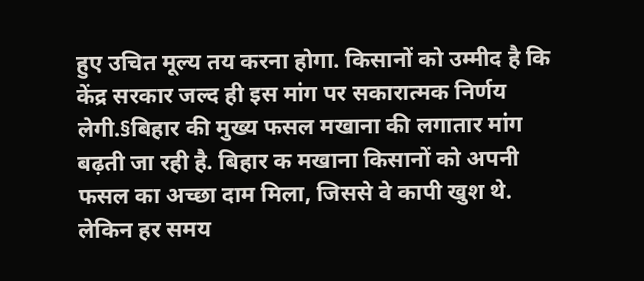हुए उचित मूल्य तय करना होगा. किसानों को उम्मीद है कि केंद्र सरकार जल्द ही इस मांग पर सकारात्मक निर्णय लेगी.§बिहार की मुख्य फसल मखाना की लगातार मांग बढ़ती जा रही है. बिहार क मखाना किसानों को अपनी फसल का अच्छा दाम मिला, जिससे वे कापी खुश थे. लेकिन हर समय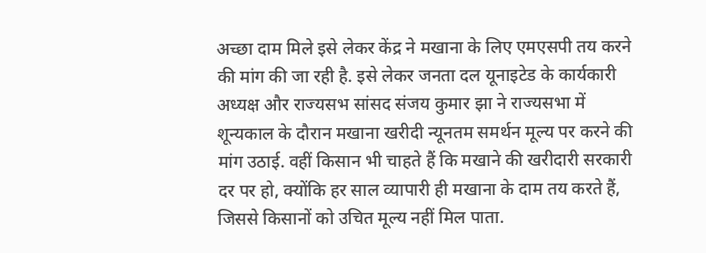अच्छा दाम मिले इसे लेकर केंद्र ने मखाना के लिए एमएसपी तय करने की मांग की जा रही है. इसे लेकर जनता दल यूनाइटेड के कार्यकारी अध्यक्ष और राज्यसभ सांसद संजय कुमार झा ने राज्यसभा में शून्यकाल के दौरान मखाना खरीदी न्यूनतम समर्थन मूल्य पर करने की मांग उठाई. वहीं किसान भी चाहते हैं कि मखाने की खरीदारी सरकारी दर पर हो, क्योंकि हर साल व्यापारी ही मखाना के दाम तय करते हैं, जिससे किसानों को उचित मूल्य नहीं मिल पाता.